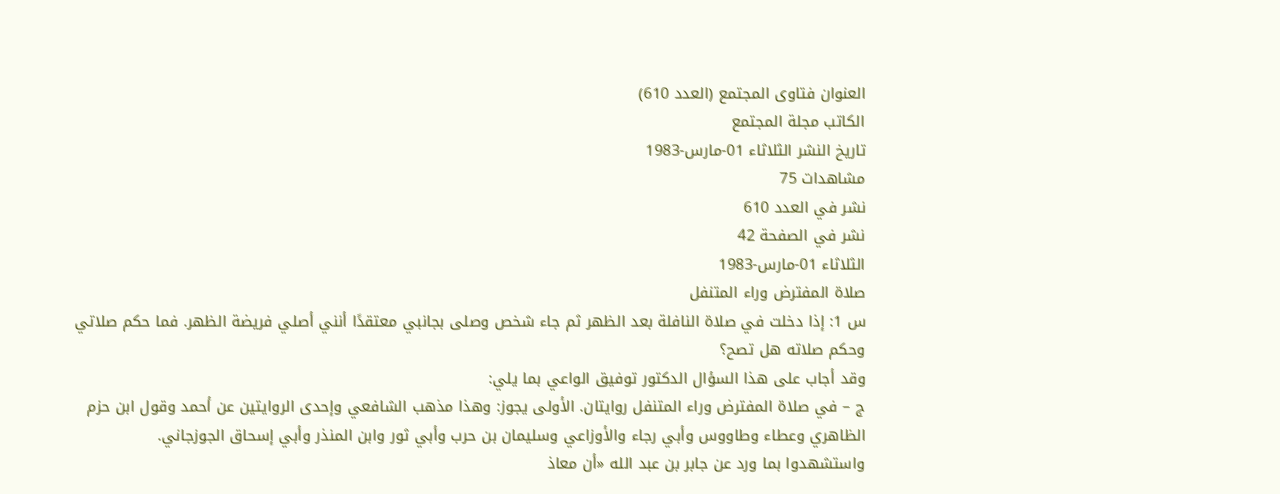العنوان فتاوى المجتمع (العدد 610)
الكاتب مجلة المجتمع
تاريخ النشر الثلاثاء 01-مارس-1983
مشاهدات 75
نشر في العدد 610
نشر في الصفحة 42
الثلاثاء 01-مارس-1983
صلاة المفترض وراء المتنفل
س 1: إذا دخلت في صلاة النافلة بعد الظهر ثم جاء شخص وصلى بجانبي معتقدًا أنني أصلي فريضة الظهر. فما حكم صلاتي وحكم صلاته هل تصح؟
وقد أجاب على هذا السؤال الدكتور توفيق الواعي بما يلي:
ج – في صلاة المفترض وراء المتنفل روايتان. الأولى يجوز: وهذا مذهب الشافعي وإحدى الروايتين عن أحمد وقول ابن حزم الظاهري وعطاء وطاووس وأبي رجاء والأوزاعي وسليمان بن حرب وأبي ثور وابن المنذر وأبي إسحاق الجوزجاني.
واستشهدوا بما ورد عن جابر بن عبد الله «أن معاذ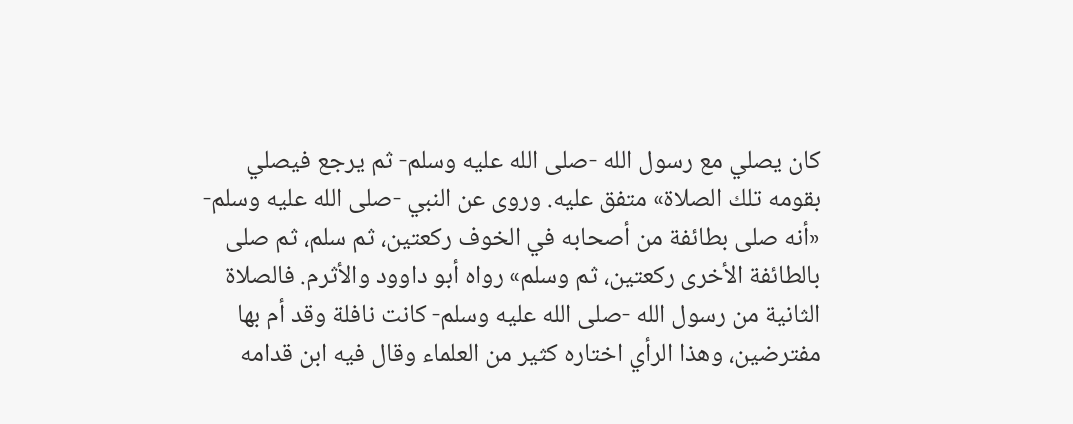كان يصلي مع رسول الله -صلى الله عليه وسلم- ثم يرجع فيصلي بقومه تلك الصلاة» متفق عليه. وروى عن النبي -صلى الله عليه وسلم- «أنه صلى بطائفة من أصحابه في الخوف ركعتين، ثم سلم، ثم صلى بالطائفة الأخرى ركعتين، ثم وسلم» رواه أبو داوود والأثرم. فالصلاة الثانية من رسول الله -صلى الله عليه وسلم- كانت نافلة وقد أم بها مفترضين، وهذا الرأي اختاره كثير من العلماء وقال فيه ابن قدامه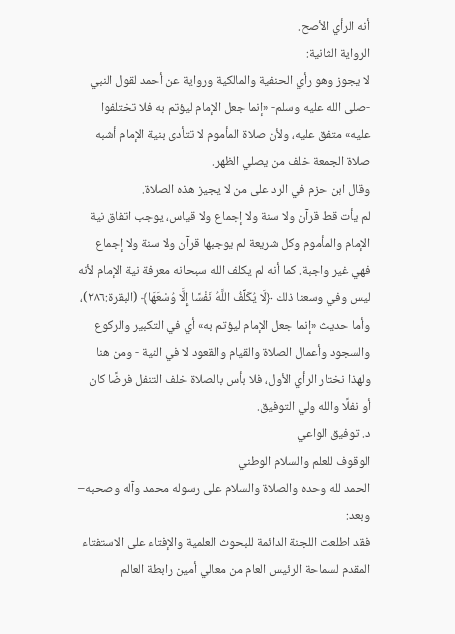أنه الرأي الأصح.
الرواية الثانية:
لا يجوز وهو رأي الحنفية والمالكية ورواية عن أحمد لقول النبي -صلى الله عليه وسلم- «إنما جعل الإمام ليؤتم به فلا تختلفوا عليه» متفق عليه، ولأن صلاة المأموم لا تتأدى بنية الإمام أشبه صلاة الجمعة خلف من يصلي الظهر.
وقال ابن حزم في الرد على من لا يجيز هذه الصلاة.
لم يأت قط قرآن ولا سنة ولا إجماع ولا قياس، يوجب اتفاق نية الإمام والمأموم وكل شريعة لم يوجبها قرآن ولا سنة ولا إجماع فهي غير واجبة. كما أنه لم يكلف الله سبحانه معرفة نية الإمام لأنه ليس وفي وسعنا ذلك ﴿لَا يُكَلِّفُ اللَّهُ نَفْسًا إِلَّا وُسْعَهَا﴾ (البقرة:٢٨٦)، وأما حديث «إنما جعل الإمام ليؤتم به» أي في التكبير والركوع والسجود وأعمال الصلاة والقيام والقعود لا في النية - ومن هنا ولهذا نختار الرأي الأول، فلا بأس بالصلاة خلف التنفل فرضًا كان أو نفلًا والله ولي التوفيق.
د. توفيق الواعي
الوقوف للعلم والسلام الوطني
الحمد لله وحده والصلاة والسلام على رسوله محمد وآله وصحبه– وبعد:
فقد اطلعت اللجنة الدائمة للبحوث العلمية والإفتاء على الاستفتاء المقدم لسماحة الرئيس العام من معالي أمين رابطة العالم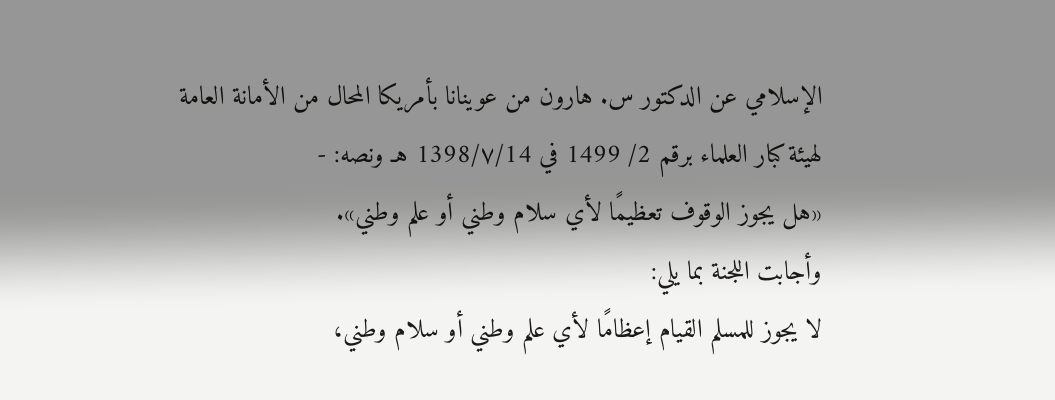الإسلامي عن الدكتور س. هارون من عوينانا بأمريكا المحال من الأمانة العامة لهيئة كبار العلماء برقم 2/ 1499 في 1398/٧/14 هـ ونصه: -
«هل يجوز الوقوف تعظيمًا لأي سلام وطني أو علم وطني».
وأجابت اللجنة بما يلي:
لا يجوز للمسلم القيام إعظامًا لأي علم وطني أو سلام وطني،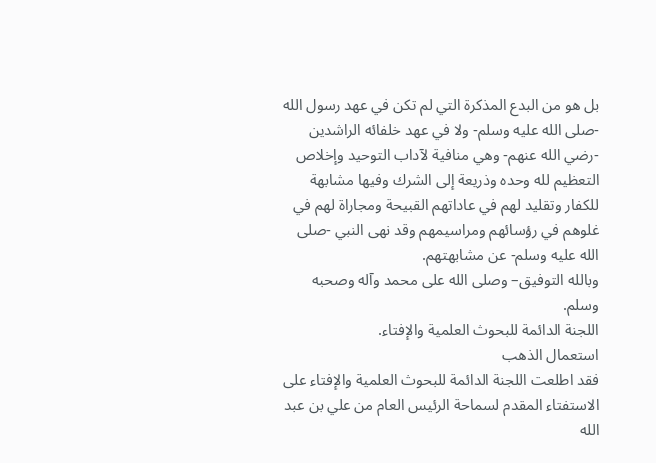بل هو من البدع المذكرة التي لم تكن في عهد رسول الله -صلى الله عليه وسلم- ولا في عهد خلفائه الراشدين -رضي الله عنهم- وهي منافية لآداب التوحيد وإخلاص التعظيم لله وحده وذريعة إلى الشرك وفيها مشابهة للكفار وتقليد لهم في عاداتهم القبيحة ومجاراة لهم في غلوهم في رؤسائهم ومراسيمهم وقد نهى النبي -صلى الله عليه وسلم- عن مشابهتهم.
وبالله التوفيق– وصلى الله على محمد وآله وصحبه وسلم.
اللجنة الدائمة للبحوث العلمية والإفتاء.
استعمال الذهب
فقد اطلعت اللجنة الدائمة للبحوث العلمية والإفتاء على الاستفتاء المقدم لسماحة الرئيس العام من علي بن عبد الله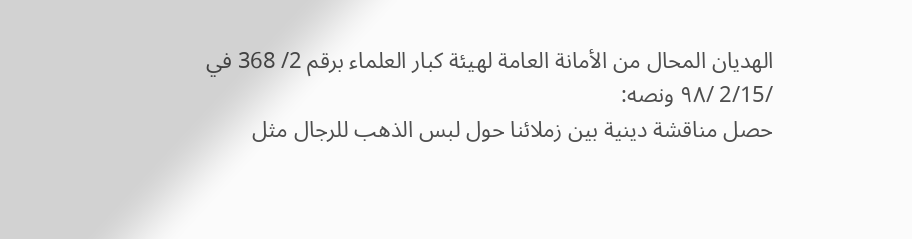الهديان المحال من الأمانة العامة لهيئة كبار العلماء برقم 2/ 368 في /2/15 /٩٨ ونصه:
حصل مناقشة دينية بين زملائنا حول لبس الذهب للرجال مثل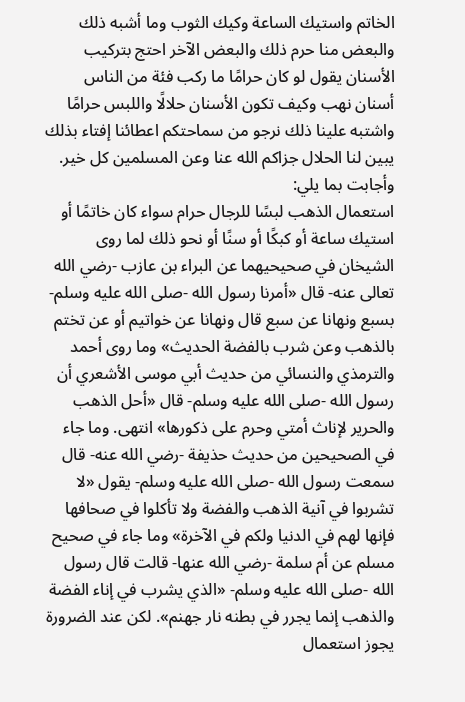الخاتم واستيك الساعة وكيك الثوب وما أشبه ذلك والبعض منا حرم ذلك والبعض الآخر احتج بتركيب الأسنان يقول لو كان حرامًا ما ركب فئة من الناس أسنان نهب وكيف تكون الأسنان حلالًا واللبس حرامًا واشتبه علينا ذلك نرجو من سماحتكم اعطائنا إفتاء بذلك يبين لنا الحلال جزاكم الله عنا وعن المسلمين كل خير.
وأجابت بما يلي:
استعمال الذهب لبسًا للرجال حرام سواء كان خاتمًا أو استيك ساعة أو كبكًا أو سنًا أو نحو ذلك لما روى الشيخان في صحيحيهما عن البراء بن عازب -رضي الله تعالى عنه- قال «أمرنا رسول الله -صلى الله عليه وسلم- بسبع ونهانا عن سبع قال ونهانا عن خواتيم أو عن تختم بالذهب وعن شرب بالفضة الحديث» وما روى أحمد والترمذي والنسائي من حديث أبي موسى الأشعري أن رسول الله -صلى الله عليه وسلم- قال «أحل الذهب والحرير لإناث أمتي وحرم على ذكورها» انتهى. وما جاء في الصحيحين من حديث حذيفة -رضي الله عنه- قال سمعت رسول الله -صلى الله عليه وسلم- يقول «لا تشربوا في آنية الذهب والفضة ولا تأكلوا في صحافها فإنها لهم في الدنيا ولكم في الآخرة» وما جاء في صحيح مسلم عن أم سلمة -رضي الله عنها- قالت قال رسول الله -صلى الله عليه وسلم- «الذي يشرب في إناء الفضة والذهب إنما يجرر في بطنه نار جهنم». لكن عند الضرورة يجوز استعمال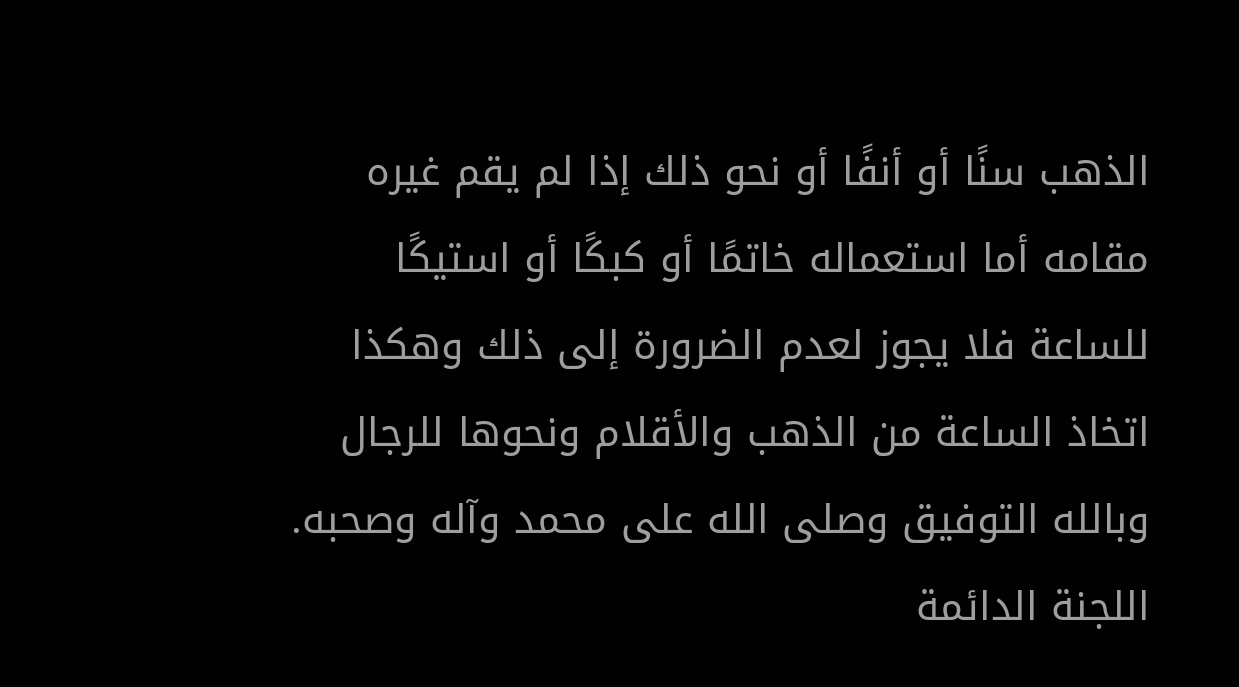الذهب سنًا أو أنفًا أو نحو ذلك إذا لم يقم غيره مقامه أما استعماله خاتمًا أو كبكًا أو استيكًا للساعة فلا يجوز لعدم الضرورة إلى ذلك وهكذا اتخاذ الساعة من الذهب والأقلام ونحوها للرجال وبالله التوفيق وصلى الله على محمد وآله وصحبه.
اللجنة الدائمة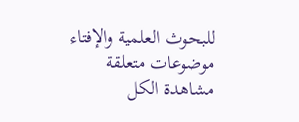للبحوث العلمية والإفتاء
موضوعات متعلقة
مشاهدة الكل